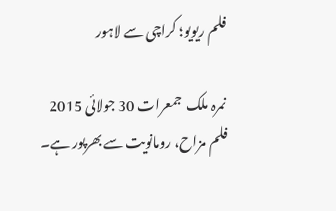فلم ریویو؛ کراچی سے لاہور

نمرہ ملک  جمعرات 30 جولائی 2015
فلم مزاح، رومانویت سے بھرپور ہے۔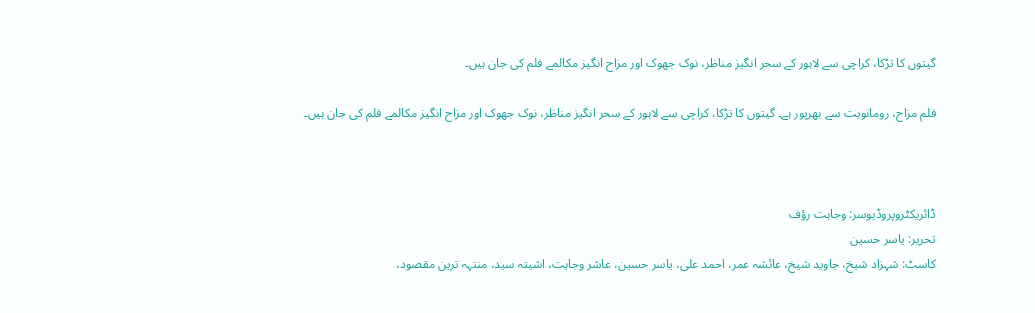گیتوں کا تڑکا، کراچی سے لاہور کے سحر انگیز مناظر، نوک جھوک اور مزاح انگیز مکالمے فلم کی جان ہیں۔

فلم مزاح، رومانویت سے بھرپور ہے۔ گیتوں کا تڑکا، کراچی سے لاہور کے سحر انگیز مناظر، نوک جھوک اور مزاح انگیز مکالمے فلم کی جان ہیں۔



ڈائریکٹروپروڈیوسر: وجاہت رؤف
تحریر: یاسر حسین
کاسٹ: شہزاد شیخ، جاوید شیخ، عائشہ عمر، احمد علی، یاسر حسین، عاشر وجاہت، اشیتہ سید، منتہہ ترین مقصود،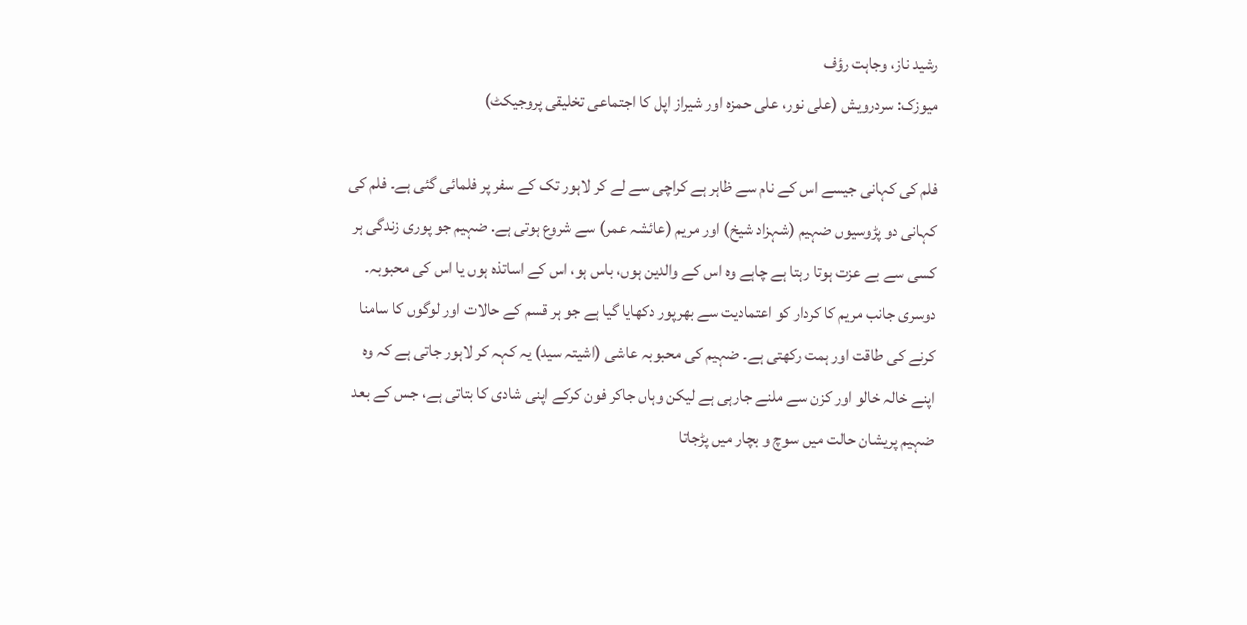رشید ناز، وجاہت رؤف
میوزک: سردرویش (علی نور، علی حمزہ اور شیراز اپل کا اجتماعی تخلیقی پروجیکٹ)

فلم کی کہانی جیسے اس کے نام سے ظاہر ہے کراچی سے لے کر لاہور تک کے سفر پر فلمائی گئی ہے۔ فلم کی کہانی دو پڑوسیوں ضہیم (شہزاد شیخ) اور مریم (عائشہ عمر) سے شروع ہوتی ہے. ضہیم جو پوری زندگی ہر کسی سے بے عزت ہوتا رہتا ہے چاہے وہ اس کے والدین ہوں، باس ہو، اس کے اساتذہ ہوں یا اس کی محبوبہ۔ دوسری جانب مریم کا کردار کو اعتمادیت سے بھرپور دکھایا گیا ہے جو ہر قسم کے حالات اور لوگوں کا سامنا کرنے کی طاقت اور ہمت رکھتی ہے۔ ضہیم کی محبوبہ عاشی (اشیتہ سید) یہ کہہ کر لاہور جاتی ہے کہ وہ اپنے خالہ خالو اور کزن سے ملنے جارہی ہے لیکن وہاں جاکر فون کرکے اپنی شادی کا بتاتی ہے، جس کے بعد ضہیم پریشان حالت میں سوچ و بچار میں پڑجاتا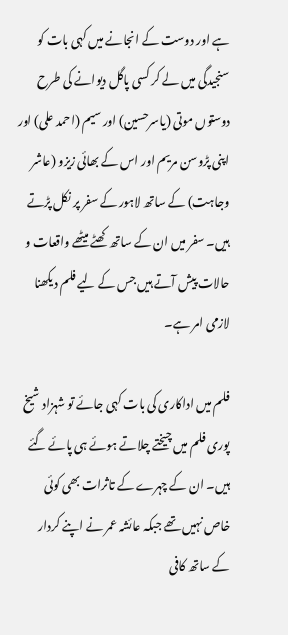ہے اور دوست کے انجانے میں کہی بات کو سنجیدگی میں لے کر کسی پاگل دیوانے کی طرح دوستوں موتی (یاسرحسین) اور سیم (احمد علی) اور اپنی پڑوسن مریم اور اس کے بھائی زیزو (عاشر وجاہت) کے ساتھ لاہور کے سفر پر نکل پڑتے ہیں۔ سفر میں ان کے ساتھ کھٹے میٹھے واقعات و حالات پیش آتے ہیں جس کے لیے فلم دیکھنا لازمی امر ہے۔

فلم میں اداکاری کی بات کہی جائے تو شہزاد شیخ پوری فلم میں چیختے چلاتے ہوئے ہی پائے گئے ہیں۔ ان کے چہرے کے تاثرات بھی کوئی خاص نہیں تھے جبکہ عائشہ عمر نے اپنے کردار کے ساتھ کافی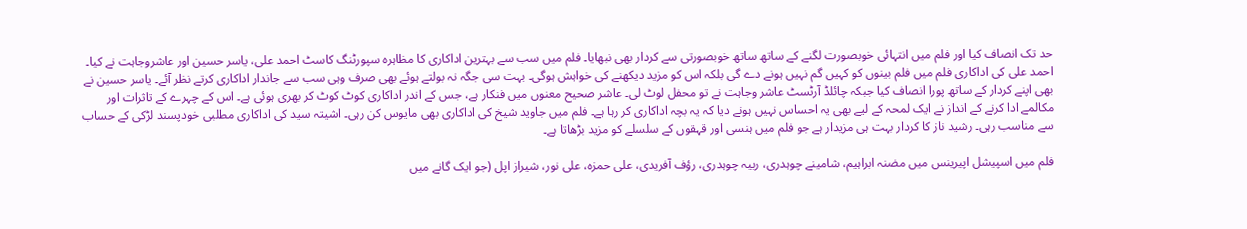حد تک انصاف کیا اور فلم میں انتہائی خوبصورت لگنے کے ساتھ ساتھ خوبصورتی سے کردار بھی نبھایا۔ فلم میں سب سے بہترین اداکاری کا مظاہرہ سپورٹنگ کاسٹ احمد علی، یاسر حسین اور عاشروجاہت نے کیا۔ احمد علی کی اداکاری فلم میں فلم بینوں کو کہیں گم نہیں ہونے دے گی بلکہ اس کو مزید دیکھنے کی خواہش ہوگی۔ بہت سی جگہ نہ بولتے ہوئے بھی صرف وہی سب سے جاندار اداکاری کرتے نظر آئے۔ یاسر حسین نے بھی اپنے کردار کے ساتھ پورا انصاف کیا جبکہ چائلڈ آرٹسٹ عاشر وجاہت نے تو محفل لوٹ لی۔ عاشر صحیح معنوں میں فنکار ہے، جس کے اندر اداکاری کوٹ کوٹ کر بھری ہوئی ہے۔ اس کے چہرے کے تاثرات اور مکالمے ادا کرنے کے انداز نے ایک لمحہ کے لیے بھی یہ احساس نہیں ہونے دیا کہ یہ بچہ اداکاری کر رہا ہے۔ فلم میں جاوید شیخ کی اداکاری بھی مایوس کن رہی۔ اشیتہ سید کی اداکاری مطلبی خودپسند لڑکی کے حساب سے مناسب رہی۔ رشید ناز کا کردار بہت ہی مزیدار ہے جو فلم میں ہنسی اور قہقوں کے سلسلے کو مزید بڑھاتا ہے۔

فلم میں اسپیشل اپیرینس میں مضنہ ابراہیم، شامینے چوہدری، ربیہ چوہدری، رؤف آفریدی، علی حمزہ، علی نور، شیراز اپل (جو ایک گانے میں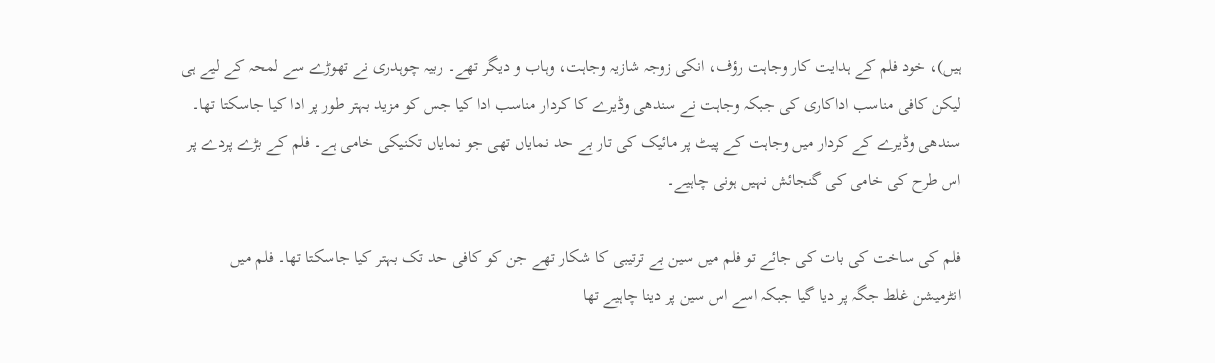ہیں)، خود فلم کے ہدایت کار وجاہت رؤف، انکی زوجہ شازیہ وجاہت، وہاب و دیگر تھے۔ ربیہ چوہدری نے تھوڑے سے لمحہ کے لیے ہی لیکن کافی مناسب اداکاری کی جبکہ وجاہت نے سندھی وڈیرے کا کردار مناسب ادا کیا جس کو مزید بہتر طور پر ادا کیا جاسکتا تھا۔ سندھی وڈیرے کے کردار میں وجاہت کے پیٹ پر مائیک کی تار بے حد نمایاں تھی جو نمایاں تکنیکی خامی ہے۔ فلم کے بڑے پردے پر اس طرح کی خامی کی گنجائش نہیں ہونی چاہیے۔

فلم کی ساخت کی بات کی جائے تو فلم میں سین بے ترتیبی کا شکار تھے جن کو کافی حد تک بہتر کیا جاسکتا تھا۔ فلم میں انٹرمیشن غلط جگہ پر دیا گیا جبکہ اسے اس سین پر دینا چاہیے تھا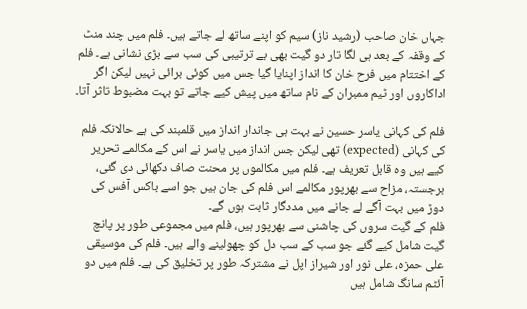جہاں خان صاحب (رشید ناز) سیم کو اپنے ساتھ لے جاتے ہیں۔ فلم میں چند منٹ کے وقفہ کے بعد ہی لگا تار دو گیت بھی بے ترتیبی کی سب سے بڑی نشانی ہے۔ فلم کے اختتام میں فرح خان کا انداز اپنایا گیا جس میں کوئی برائی نہیں لیکن اگر اداکاروں اور ٹیم ممبران کے نام ساتھ میں پیش کیے جاتے تو بہت مضبوط تاثر آتا۔

فلم کی کہانی یاسر حسین نے بہت ہی جاندار انداز میں قلمبند کی ہے حالانکہ فلم کی کہانی (expected) تھی لیکن جس انداز میں یاسر نے اس کے مکالمے تحریر کیے ہیں وہ قابل تعریف ہے۔ فلم میں مکالموں پر محنت صاف دکھائی دی گئی، برجستہ، مزاح سے بھرپور مکالمے اس فلم کی جان ہیں جو اسے باکس آفس کی دوڑ میں بہت آگے لے جانے میں مددگار ثابت ہوں گے۔
فلم کے گیت سروں کی چاشنی سے بھرپور ہیں، فلم میں مجموعی طور پر پانچ گیت شامل کیے گئے جو سب کے سب دل کو چھولینے والے ہیں۔ فلم کی موسیقی علی حمزہ، علی نور اور شیراز اپل نے مشترکہ طور پر تخلیق کی ہے۔ فلم میں دو آئٹم سانگ شامل ہیں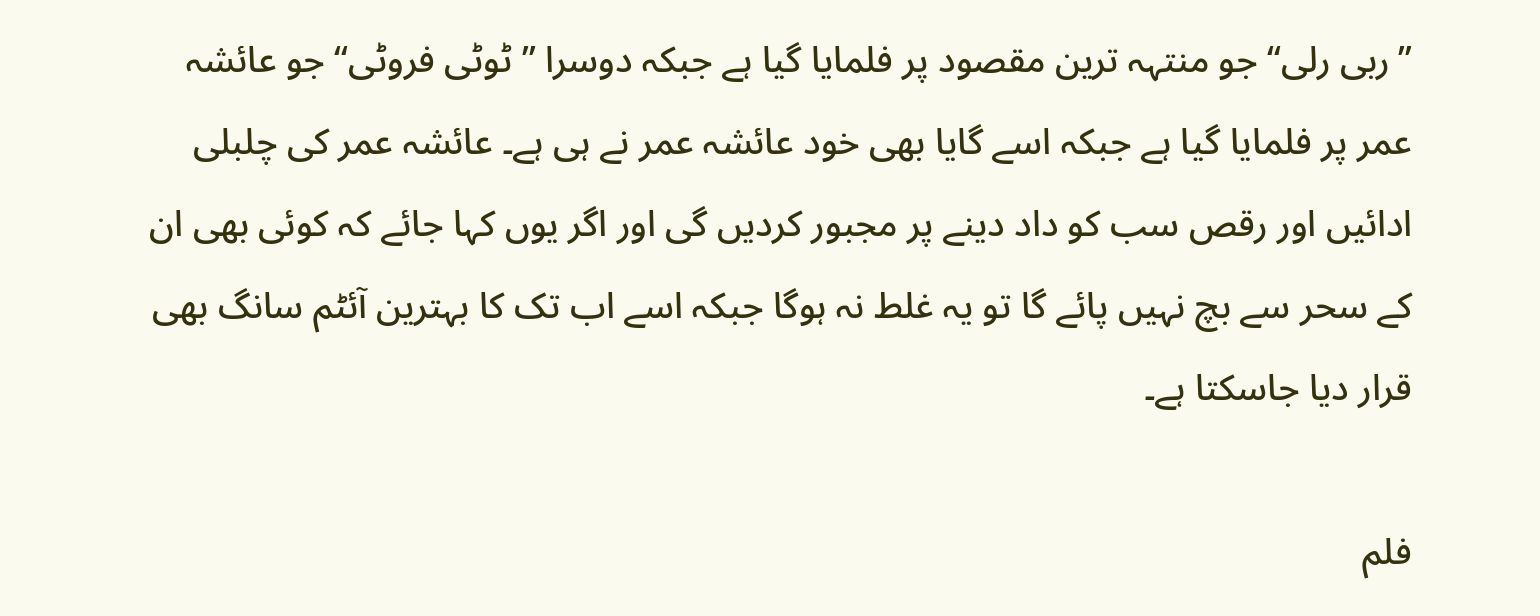’’ربی رلی‘‘ جو منتہہ ترین مقصود پر فلمایا گیا ہے جبکہ دوسرا ’’ٹوٹی فروٹی‘‘ جو عائشہ عمر پر فلمایا گیا ہے جبکہ اسے گایا بھی خود عائشہ عمر نے ہی ہے۔ عائشہ عمر کی چلبلی ادائیں اور رقص سب کو داد دینے پر مجبور کردیں گی اور اگر یوں کہا جائے کہ کوئی بھی ان کے سحر سے بچ نہیں پائے گا تو یہ غلط نہ ہوگا جبکہ اسے اب تک کا بہترین آئٹم سانگ بھی قرار دیا جاسکتا ہے۔

فلم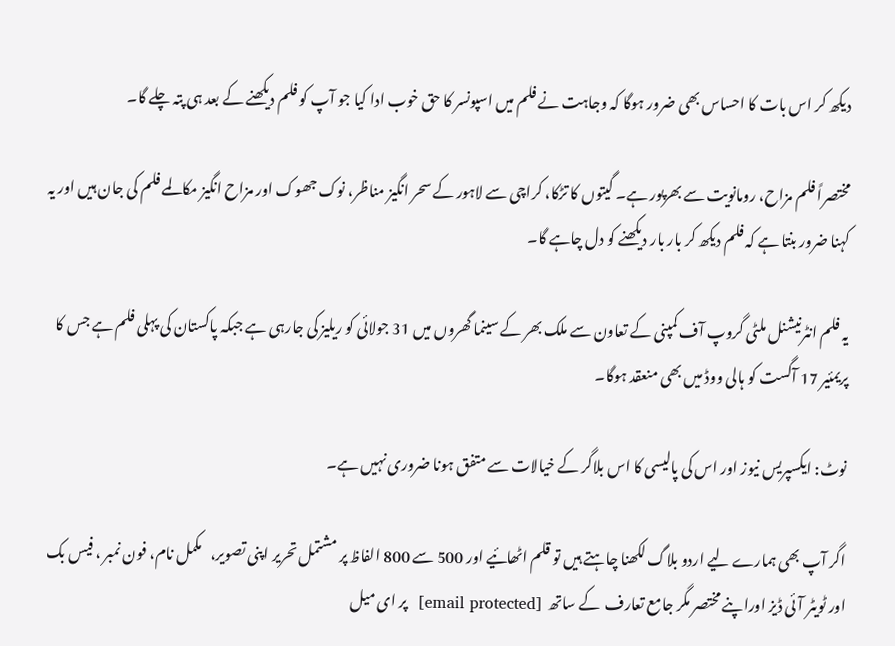دیکھ کر اس بات کا احساس بھی ضرور ہوگا کہ وجاہت نے فلم میں اسپونسر کا حق خوب ادا کیا جو آپ کو فلم دیکھنے کے بعد ہی پتہ چلے گا۔

مختصراً فلم مزاح، رومانویت سے بھرپور ہے۔ گیتوں کا تڑکا، کراچی سے لاہور کے سحر انگیز مناظر، نوک جھوک اور مزاح انگیز مکالمے فلم کی جان ہیں اور یہ کہنا ضرور بنتا ہے کہ فلم دیکھ کر بار بار دیکھنے کو دل چاہے گا۔

یہ فلم انٹرنیشنل ملٹی گروپ آف کمپنی کے تعاون سے ملک بھر کے سینما گھروں میں 31 جولائی کو ریلیز کی جارہی ہے جبکہ پاکستان کی پہلی فلم ہے جس کا پریمئیر 17 آگست کو ہالی ووڈ میں بھی منعقد ہوگا۔

نوٹ: ایکسپریس نیوز اور اس کی پالیسی کا اس بلاگر کے خیالات سے متفق ہونا ضروری نہیں ہے۔

اگر آپ بھی ہمارے لیے اردو بلاگ لکھنا چاہتے ہیں تو قلم اٹھائیے اور 500 سے 800 الفاظ پر مشتمل تحریر اپنی تصویر،   مکمل نام، فون نمبر ، فیس بک اور ٹویٹر آئی ڈیز اوراپنے مختصر مگر جامع تعارف  کے ساتھ  [email protected]  پر ای میل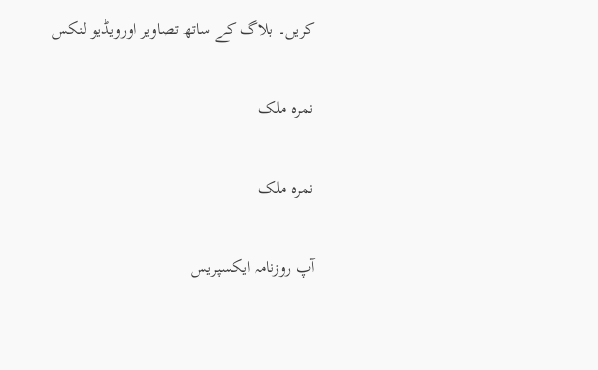کریں۔ بلاگ کے ساتھ تصاویر اورویڈیو لنکس

نمرہ ملک

نمرہ ملک

آپ روزنامہ ایکسپریس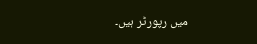میں رپورٹر ہیں۔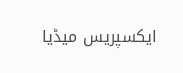ایکسپریس میڈیا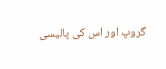گروپ اور اس کی پالیسی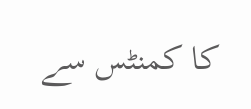کا کمنٹس سے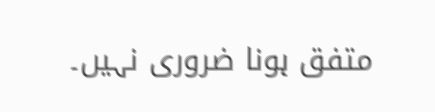متفق ہونا ضروری نہیں۔